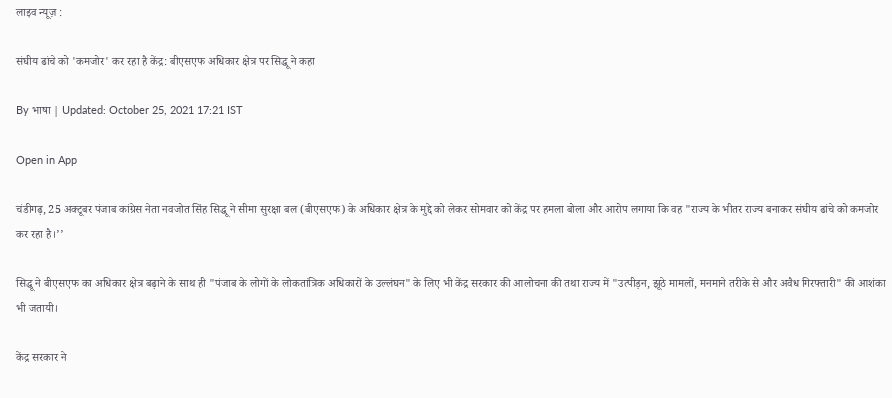लाइव न्यूज़ :

संघीय ढांचे को 'कमजोर' कर रहा है केंद्र: बीएसएफ अधिकार क्षेत्र पर सिद्धू ने कहा

By भाषा | Updated: October 25, 2021 17:21 IST

Open in App

चंडीगढ़, 25 अक्टूबर पंजाब कांग्रेस नेता नवजोत सिंह सिद्धू ने सीमा सुरक्षा बल (बीएसएफ) के अधिकार क्षेत्र के मुद्दे को लेकर सोमवार को केंद्र पर हमला बोला और आरोप लगाया कि वह "राज्य के भीतर राज्य बनाकर संघीय ढांचे को कमजोर कर रहा है।’’

सिद्धू ने बीएसएफ का अधिकार क्षेत्र बढ़ाने के साथ ही "पंजाब के लोगों के लोकतांत्रिक अधिकारों के उल्लंघन" के लिए भी केंद्र सरकार की आलोचना की तथा राज्य में "उत्पीड़न, झूठे मामलों, मनमाने तरीके से और अवैध गिरफ्तारी" की आशंका भी जतायी।

केंद्र सरकार ने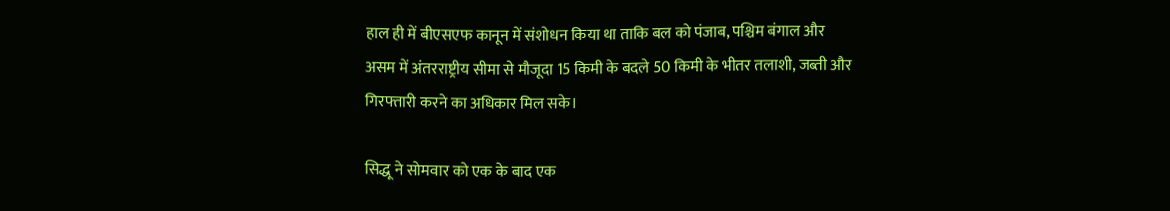हाल ही में बीएसएफ कानून में संशोधन किया था ताकि बल को पंजाब, पश्चिम बंगाल और असम में अंतरराष्ट्रीय सीमा से मौजूदा 15 किमी के बदले 50 किमी के भीतर तलाशी, जब्ती और गिरफ्तारी करने का अधिकार मिल सके।

सिद्धू ने सोमवार को एक के बाद एक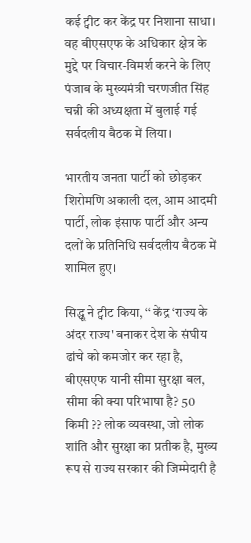कई ट्वीट कर केंद्र पर निशाना साधा। वह बीएसएफ के अधिकार क्षेत्र के मुद्दे पर विचार-विमर्श करने के लिए पंजाब के मुख्यमंत्री चरणजीत सिंह चन्नी की अध्यक्षता में बुलाई गई सर्वदलीय बैठक में लिया।

भारतीय जनता पार्टी को छोड़कर शिरोमणि अकाली दल, आम आदमी पार्टी, लोक इंसाफ पार्टी और अन्य दलों के प्रतिनिधि सर्वदलीय बैठक में शामिल हुए।

सिद्धू ने ट्वीट किया, ‘‘ केंद्र ‘राज्य के अंदर राज्य' बनाकर देश के संघीय ढांचे को कमजोर कर रहा है, बीएसएफ यानी सीमा सुरक्षा बल, सीमा की क्या परिभाषा है? 50 किमी ?? लोक व्यवस्था, जो लोक शांति और सुरक्षा का प्रतीक है, मुख्य रूप से राज्य सरकार की जिम्मेदारी है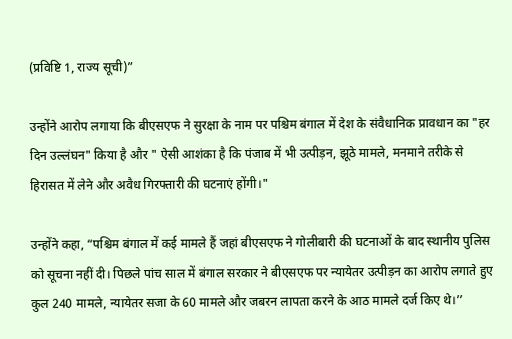(प्रविष्टि 1, राज्य सूची)”

उन्होंने आरोप लगाया कि बीएसएफ ने सुरक्षा के नाम पर पश्चिम बंगाल में देश के संवैधानिक प्रावधान का "हर दिन उल्लंघन" किया है और " ऐसी आशंका है कि पंजाब में भी उत्पीड़न, झूठे मामले, मनमाने तरीके से हिरासत में लेने और अवैध गिरफ्तारी की घटनाएं होंगी।"

उन्होंने कहा, “पश्चिम बंगाल में कई मामले हैं जहां बीएसएफ ने गोलीबारी की घटनाओं के बाद स्थानीय पुलिस को सूचना नहीं दी। पिछले पांच साल में बंगाल सरकार ने बीएसएफ पर न्यायेतर उत्पीड़न का आरोप लगाते हुए कुल 240 मामले, न्यायेतर सजा के 60 मामले और जबरन लापता करने के आठ मामले दर्ज किए थे।’’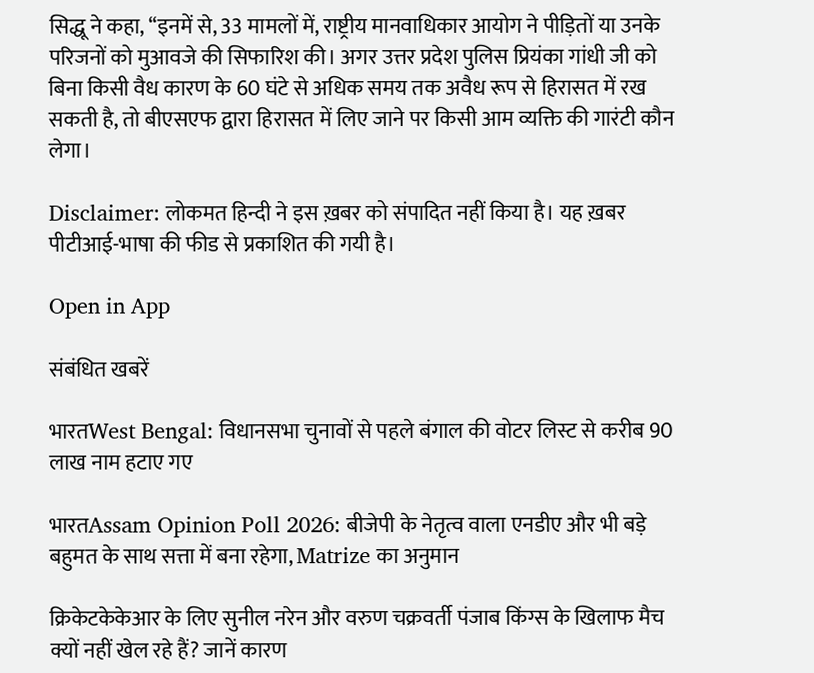सिद्धू ने कहा, ‘‘इनमें से, 33 मामलों में, राष्ट्रीय मानवाधिकार आयोग ने पीड़ितों या उनके परिजनों को मुआवजे की सिफारिश की। अगर उत्तर प्रदेश पुलिस प्रियंका गांधी जी को बिना किसी वैध कारण के 60 घंटे से अधिक समय तक अवैध रूप से हिरासत में रख सकती है, तो बीएसएफ द्वारा हिरासत में लिए जाने पर किसी आम व्यक्ति की गारंटी कौन लेगा।

Disclaimer: लोकमत हिन्दी ने इस ख़बर को संपादित नहीं किया है। यह ख़बर पीटीआई-भाषा की फीड से प्रकाशित की गयी है।

Open in App

संबंधित खबरें

भारतWest Bengal: विधानसभा चुनावों से पहले बंगाल की वोटर लिस्ट से करीब 90 लाख नाम हटाए गए

भारतAssam Opinion Poll 2026: बीजेपी के नेतृत्व वाला एनडीए और भी बड़े बहुमत के साथ सत्ता में बना रहेगा, Matrize का अनुमान

क्रिकेटकेकेआर के लिए सुनील नरेन और वरुण चक्रवर्ती पंजाब किंग्स के खिलाफ मैच क्यों नहीं खेल रहे हैं? जानें कारण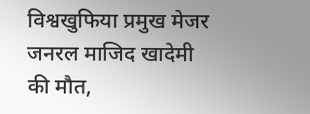विश्वखुफिया प्रमुख मेजर जनरल माजिद खादेमी की मौत,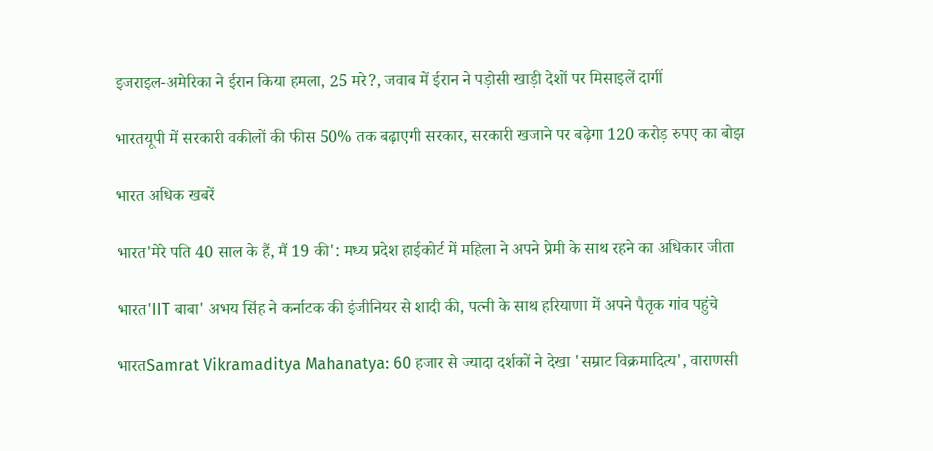इजराइल-अमेरिका ने ईरान किया हमला, 25 मरे?, जवाब में ईरान ने पड़ोसी खाड़ी देशों पर मिसाइलें दागीं

भारतयूपी में सरकारी वकीलों की फीस 50% तक बढ़ाएगी सरकार, सरकारी खजाने पर बढ़ेगा 120 करोड़ रुपए का बोझ

भारत अधिक खबरें

भारत'मेरे पति 40 साल के हैं, मैं 19 की': मध्य प्रदेश हाईकोर्ट में महिला ने अपने प्रेमी के साथ रहने का अधिकार जीता

भारत'IIT बाबा' अभय सिंह ने कर्नाटक की इंजीनियर से शादी की, पत्नी के साथ हरियाणा में अपने पैतृक गांव पहुंचे

भारतSamrat Vikramaditya Mahanatya: 60 हजार से ज्यादा दर्शकों ने देखा 'सम्राट विक्रमादित्य', वाराणसी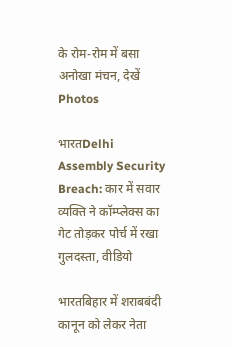के रोम-रोम में बसा अनोखा मंचन, देखें Photos

भारतDelhi Assembly Security Breach: कार में सवार व्यक्ति ने कॉम्प्लेक्स का गेट तोड़कर पोर्च में रखा गुलदस्ता, वीडियो

भारतबिहार में शराबबंदी कानून को लेकर नेता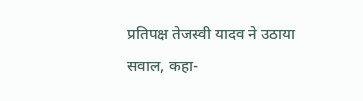प्रतिपक्ष तेजस्वी यादव ने उठाया सवाल, कहा-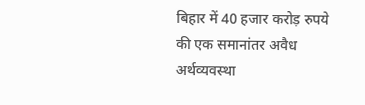बिहार में 40 हजार करोड़ रुपये की एक समानांतर अवैध अर्थव्यवस्था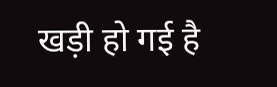खड़ी हो गई है